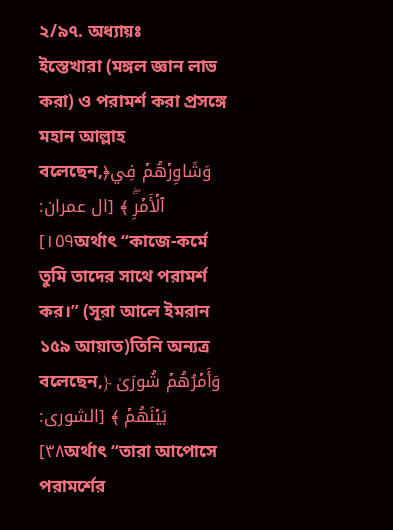২/৯৭. অধ্যায়ঃ
ইস্তেখারা (মঙ্গল জ্ঞান লাভ করা) ও পরামর্শ করা প্রসঙ্গে
মহান আল্লাহ বলেছেন,﴿وَشَاوِرۡهُمۡ فِي ٱلۡأَمۡرِۖ ﴾ [ال عمران: ١٥٩]অর্থাৎ “কাজে-কর্মে তুমি তাদের সাথে পরামর্শ কর।” (সূরা আলে ইমরান ১৫৯ আয়াত)তিনি অন্যত্র বলেছেন,﴿ وَأَمۡرُهُمۡ شُورَىٰ بَيۡنَهُمۡ ﴾ [الشورى: ٣٨]অর্থাৎ “তারা আপোসে পরামর্শের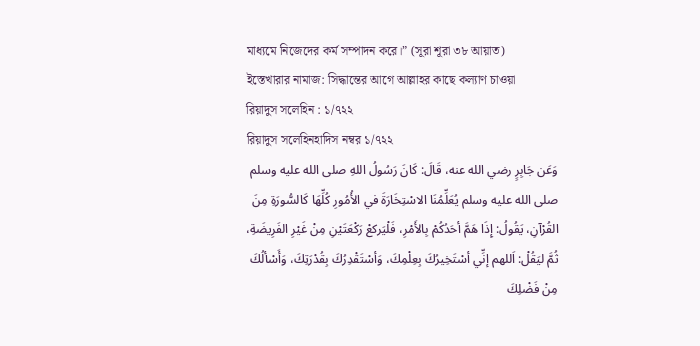মাধ্যমে নিজেদের কর্ম সম্পাদন করে।” (সূরা শূরা ৩৮ আয়াত)
ইস্তেখারার নামাজ: সিদ্ধান্তের আগে আল্লাহর কাছে কল্যাণ চাওয়া
রিয়াদুস সলেহিন : ১/৭২২
রিয়াদুস সলেহিনহাদিস নম্বর ১/৭২২
وَعَن جَابِرٍ رضي الله عنه، قَالَ: كَانَ رَسُولُ اللهِ صلى الله عليه وسلم صلى الله عليه وسلم يُعَلِّمُنَا الاسْتِخَارَةَ في الأُمُورِ كُلِّهَا كَالسُّورَةِ مِنَ القُرْآنِ، يَقُولُ: إِذَا هَمَّ أحَدُكُمْ بِالأَمْرِ، فَلْيَركعْ رَكْعَتَيْنِ مِنْ غَيْرِ الفَرِيضَةِ، ثُمَّ ليَقُلْ: اَللهم إنِّي أسْتَخِيرُكَ بِعِلْمِكَ، وَأسْتَقْدِرُكَ بِقُدْرَتِكَ، وَأَسْألُكَ مِنْ فَضْلِكَ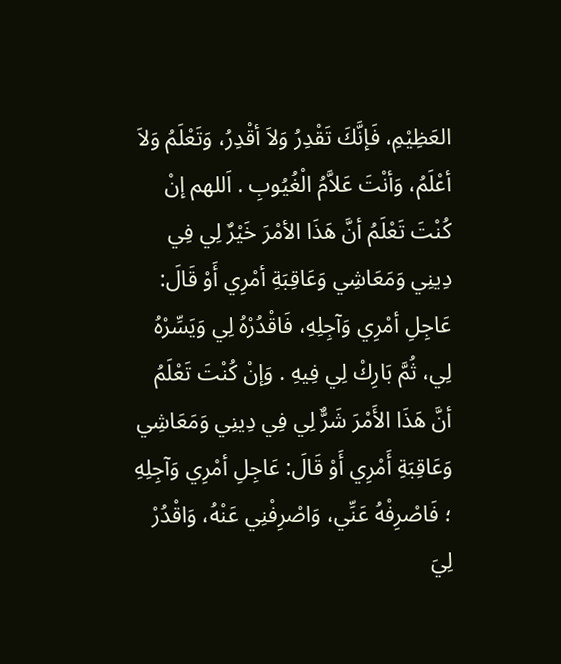العَظِيْمِ، فَإنَّكَ تَقْدِرُ وَلاَ أقْدِرُ، وَتَعْلَمُ وَلاَ أعْلَمُ، وَأنْتَ عَلاَّمُ الْغُيُوبِ . اَللهم إنْ كُنْتَ تَعْلَمُ أنَّ هَذَا الأمْرَ خَيْرٌ لِي فِي دِينِي وَمَعَاشِي وَعَاقِبَةِ أمْرِي أَوْ قَالَ: عَاجِلِ أمْرِي وَآجِلِهِ، فَاقْدُرْهُ لِي وَيَسِّرْهُ لِي، ثُمَّ بَارِكْ لِي فِيهِ . وَإنْ كُنْتَ تَعْلَمُ أنَّ هَذَا الأَمْرَ شَرٌّ لِي فِي دِينِي وَمَعَاشِي وَعَاقِبَةِ أَمْرِي أَوْ قَالَ: عَاجِلِ أمْرِي وَآجِلِهِ ؛ فَاصْرِفْهُ عَنِّي، وَاصْرِفْنِي عَنْهُ، وَاقْدُرْ لِيَ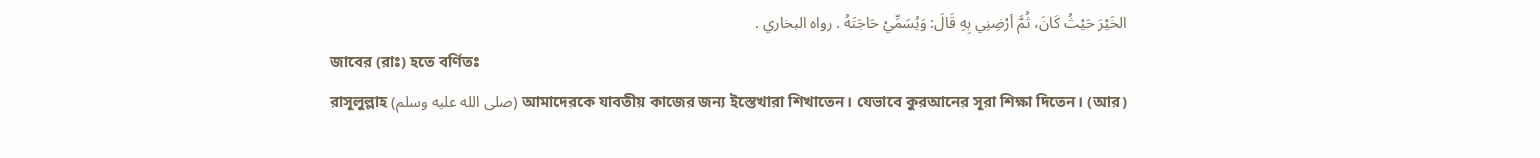الخَيْرَ حَيْثُ كَانَ، ثُمَّ أرْضِنِي بِهِ قَالَ: وَيُسَمِّيْ حَاجَتَهُ . رواه البخاري .
জাবের (রাঃ) হতে বর্ণিতঃ
রাসূলুল্লাহ (صلى الله عليه وسلم) আমাদেরকে যাবতীয় কাজের জন্য ইস্তেখারা শিখাতেন। যেভাবে কুরআনের সূরা শিক্ষা দিতেন। (আর)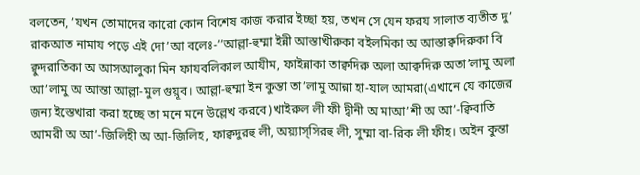বলতেন, ’যখন তোমাদের কারো কোন বিশেষ কাজ করার ইচ্ছা হয়, তখন সে যেন ফরয সালাত ব্যতীত দু’ রাকআত নামায পড়ে এই দো’আ বলেঃ-’’আল্লা-হুম্মা ইন্নী আস্তাখীরুকা বইলমিকা অ আস্তাক্বদিরুকা বি ক্বুদরাতিকা অ আসআলুকা মিন ফাযবলিকাল আযীম, ফাইন্নাকা তাক্বদিরু অলা আক্বদিরু অতা’লামু অলা আ’লামু অ আন্তা আল্লা-মুল গুয়ূব। আল্লা-হুম্মা ইন কুন্তা তা’লামু আন্না হা-যাল আমরা(এখানে যে কাজের জন্য ইস্তেখারা করা হচ্ছে তা মনে মনে উল্লেখ করবে)খাইরুল লী ফী দ্বীনী অ মাআ’শী অ আ’-ক্বিবাতি আমরী অ আ’-জিলিহী অ আ-জিলিহ, ফাক্বদুরহু লী, অয়্যাস্সিরহু লী, সুম্মা বা-রিক লী ফীহ। অইন কুন্তা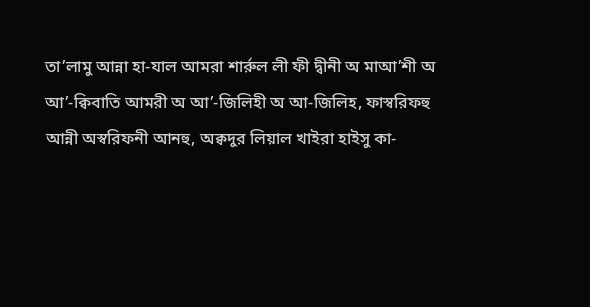তা’লামু আন্না হা-যাল আমরা শার্রুল লী ফী দ্বীনী অ মাআ’শী অ আ’-ক্বিবাতি আমরী অ আ’-জিলিহী অ আ-জিলিহ, ফাস্বরিফহু আন্নী অস্বরিফনী আনহু, অক্বদুর লিয়াল খাইরা হাইসু কা-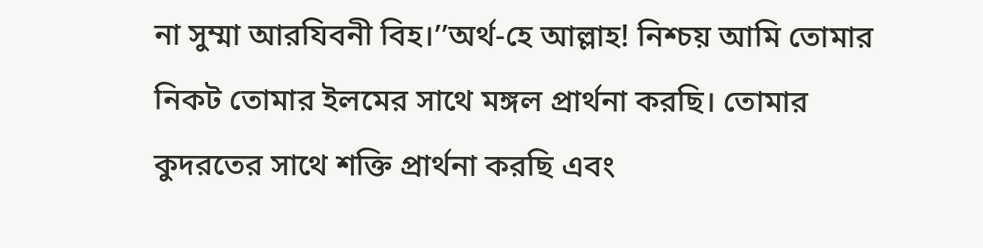না সুম্মা আরযিবনী বিহ।’’অর্থ-হে আল্লাহ! নিশ্চয় আমি তোমার নিকট তোমার ইলমের সাথে মঙ্গল প্রার্থনা করছি। তোমার কুদরতের সাথে শক্তি প্রার্থনা করছি এবং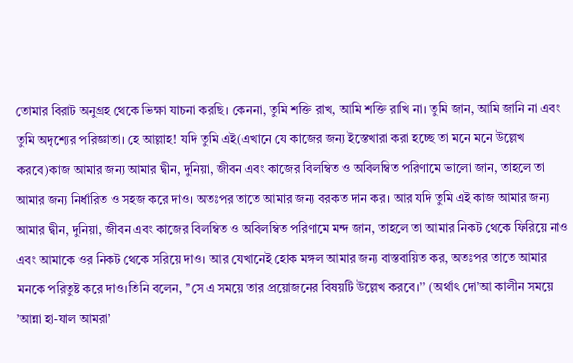তোমার বিরাট অনুগ্রহ থেকে ভিক্ষা যাচনা করছি। কেননা, তুমি শক্তি রাখ, আমি শক্তি রাখি না। তুমি জান, আমি জানি না এবং তুমি অদৃশ্যের পরিজ্ঞাতা। হে আল্লাহ! যদি তুমি এই(এখানে যে কাজের জন্য ইস্তেখারা করা হচ্ছে তা মনে মনে উল্লেখ করবে)কাজ আমার জন্য আমার দ্বীন, দুনিয়া, জীবন এবং কাজের বিলম্বিত ও অবিলম্বিত পরিণামে ভালো জান, তাহলে তা আমার জন্য নির্ধারিত ও সহজ করে দাও। অতঃপর তাতে আমার জন্য বরকত দান কর। আর যদি তুমি এই কাজ আমার জন্য আমার দ্বীন, দুনিয়া, জীবন এবং কাজের বিলম্বিত ও অবিলম্বিত পরিণামে মন্দ জান, তাহলে তা আমার নিকট থেকে ফিরিয়ে নাও এবং আমাকে ওর নিকট থেকে সরিয়ে দাও। আর যেখানেই হোক মঙ্গল আমার জন্য বাস্তবায়িত কর, অতঃপর তাতে আমার মনকে পরিতুষ্ট করে দাও।তিনি বলেন, ’’সে এ সময়ে তার প্রয়োজনের বিষয়টি উল্লেখ করবে।’’ (অর্থাৎ দো’আ কালীন সময়ে ’আন্না হা-যাল আমরা’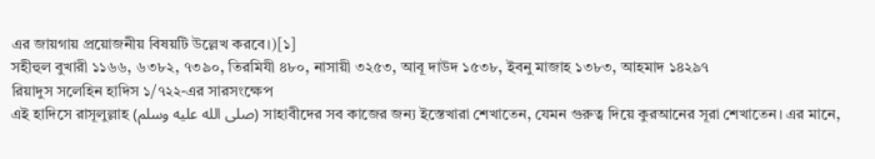এর জায়গায় প্রয়োজনীয় বিষয়টি উল্লেখ করবে।)[১]
সহীহুল বুখারী ১১৬৬, ৬৩৮২, ৭৩৯০, তিরমিযী ৪৮০, নাসায়ী ৩২৫৩, আবূ দাউদ ১৫৩৮, ইবনু মাজাহ ১৩৮৩, আহমাদ ১৪২৯৭
রিয়াদুস সলেহিন হাদিস ১/৭২২-এর সারসংক্ষেপ
এই হাদিসে রাসূলুল্লাহ (صلى الله عليه وسلم) সাহাবীদের সব কাজের জন্য ইস্তেখারা শেখাতেন, যেমন গুরুত্ব দিয়ে কুরআনের সূরা শেখাতেন। এর মানে,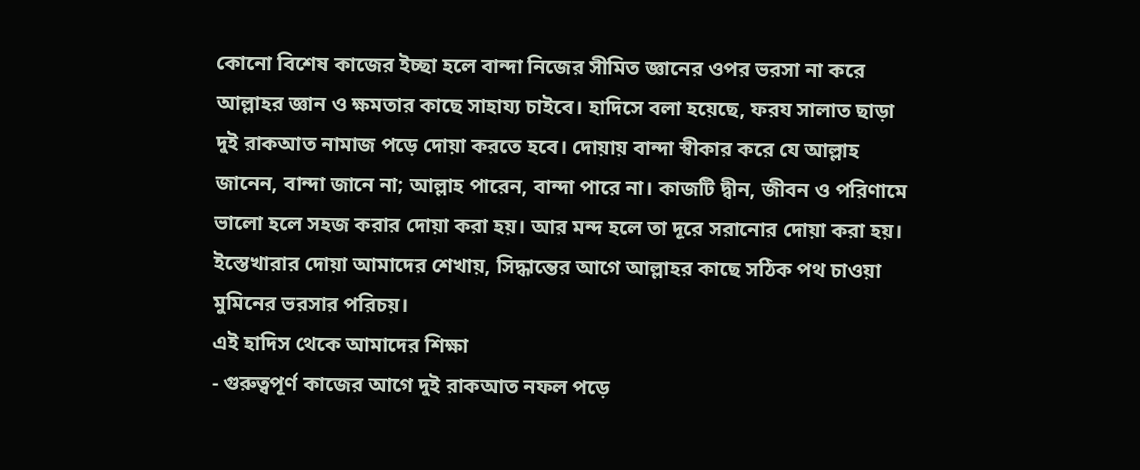কোনো বিশেষ কাজের ইচ্ছা হলে বান্দা নিজের সীমিত জ্ঞানের ওপর ভরসা না করে আল্লাহর জ্ঞান ও ক্ষমতার কাছে সাহায্য চাইবে। হাদিসে বলা হয়েছে, ফরয সালাত ছাড়া দুই রাকআত নামাজ পড়ে দোয়া করতে হবে। দোয়ায় বান্দা স্বীকার করে যে আল্লাহ জানেন, বান্দা জানে না; আল্লাহ পারেন, বান্দা পারে না। কাজটি দ্বীন, জীবন ও পরিণামে ভালো হলে সহজ করার দোয়া করা হয়। আর মন্দ হলে তা দূরে সরানোর দোয়া করা হয়। ইস্তেখারার দোয়া আমাদের শেখায়, সিদ্ধান্তের আগে আল্লাহর কাছে সঠিক পথ চাওয়া মুমিনের ভরসার পরিচয়।
এই হাদিস থেকে আমাদের শিক্ষা
- গুরুত্বপূর্ণ কাজের আগে দুই রাকআত নফল পড়ে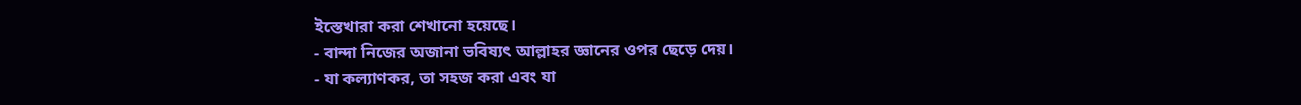ইস্তেখারা করা শেখানো হয়েছে।
- বান্দা নিজের অজানা ভবিষ্যৎ আল্লাহর জ্ঞানের ওপর ছেড়ে দেয়।
- যা কল্যাণকর, তা সহজ করা এবং যা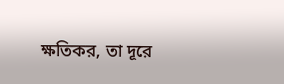ক্ষতিকর, তা দূরে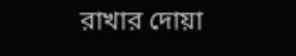রাখার দোয়া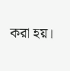করা হয়।